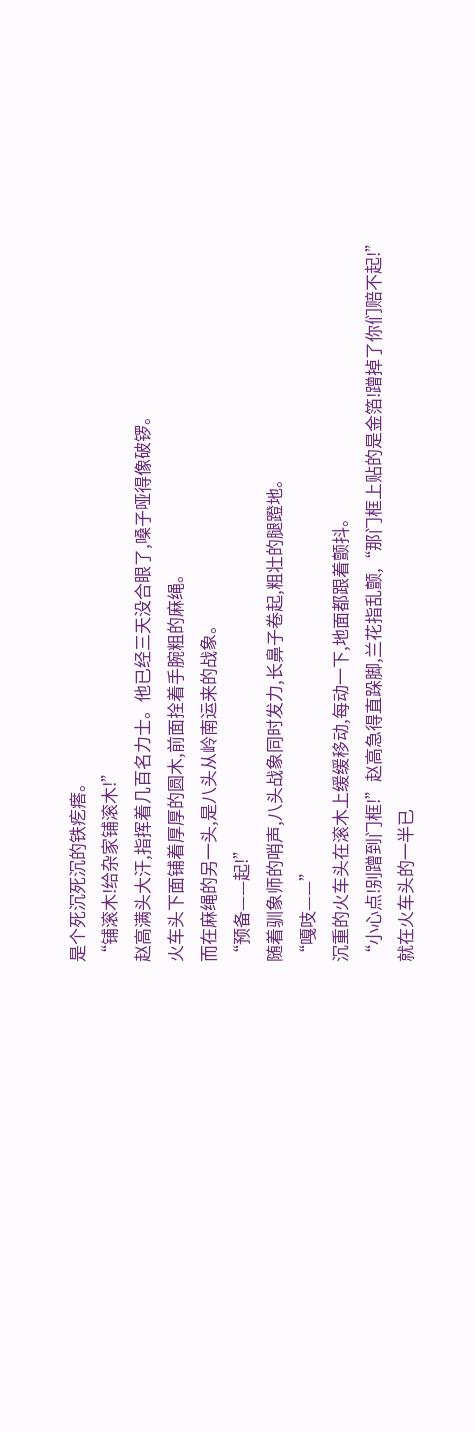是个死沉死沉的铁疙瘩。
“铺滚木!给杂家铺滚木!”
赵高满头大汗,指挥着几百名力士。他已经三天没合眼了,嗓子哑得像破锣。
火车头下面铺着厚厚的圆木,前面拴着手腕粗的麻绳。
而在麻绳的另一头,是八头从岭南运来的战象。
“预备——起!”
随着驯象师的哨声,八头战象同时发力,长鼻子卷起,粗壮的腿蹬地。
“嘎吱——”
沉重的火车头在滚木上缓缓移动,每动一下,地面都跟着颤抖。
“小心点!别蹭到门框!”赵高急得直跺脚,兰花指乱颤,“那门框上贴的是金箔!蹭掉了你们赔不起!”
就在火车头的一半已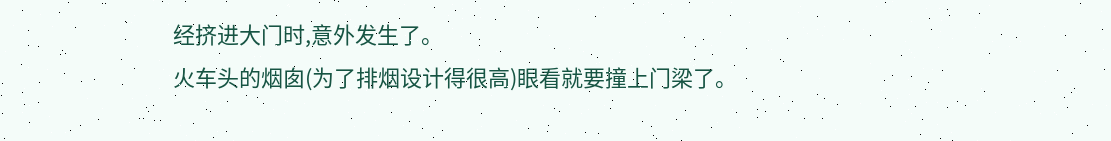经挤进大门时,意外发生了。
火车头的烟囱(为了排烟设计得很高)眼看就要撞上门梁了。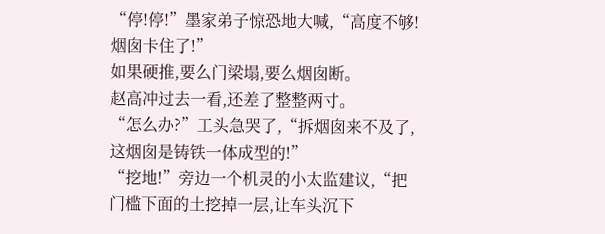“停!停!”墨家弟子惊恐地大喊,“高度不够!烟囱卡住了!”
如果硬推,要么门梁塌,要么烟囱断。
赵高冲过去一看,还差了整整两寸。
“怎么办?”工头急哭了,“拆烟囱来不及了,这烟囱是铸铁一体成型的!”
“挖地!”旁边一个机灵的小太监建议,“把门槛下面的土挖掉一层,让车头沉下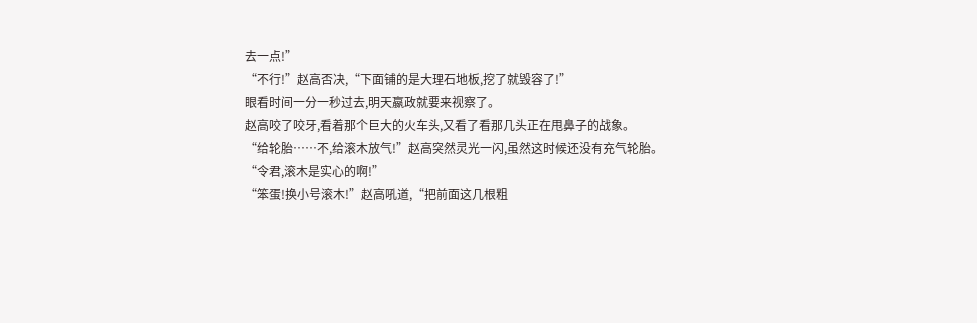去一点!”
“不行!”赵高否决,“下面铺的是大理石地板,挖了就毁容了!”
眼看时间一分一秒过去,明天嬴政就要来视察了。
赵高咬了咬牙,看着那个巨大的火车头,又看了看那几头正在甩鼻子的战象。
“给轮胎……不,给滚木放气!”赵高突然灵光一闪,虽然这时候还没有充气轮胎。
“令君,滚木是实心的啊!”
“笨蛋!换小号滚木!”赵高吼道,“把前面这几根粗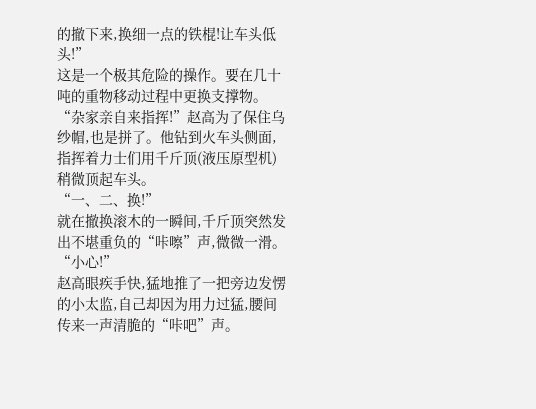的撤下来,换细一点的铁棍!让车头低头!”
这是一个极其危险的操作。要在几十吨的重物移动过程中更换支撑物。
“杂家亲自来指挥!”赵高为了保住乌纱帽,也是拼了。他钻到火车头侧面,指挥着力士们用千斤顶(液压原型机)稍微顶起车头。
“一、二、换!”
就在撤换滚木的一瞬间,千斤顶突然发出不堪重负的“咔嚓”声,微微一滑。
“小心!”
赵高眼疾手快,猛地推了一把旁边发愣的小太监,自己却因为用力过猛,腰间传来一声清脆的“咔吧”声。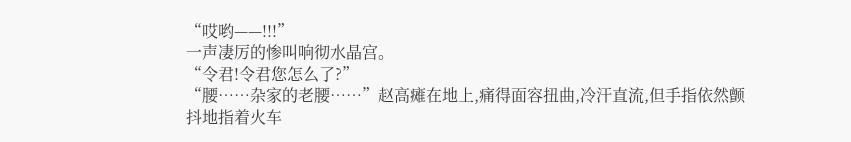“哎哟——!!!”
一声凄厉的惨叫响彻水晶宫。
“令君!令君您怎么了?”
“腰……杂家的老腰……”赵高瘫在地上,痛得面容扭曲,冷汗直流,但手指依然颤抖地指着火车